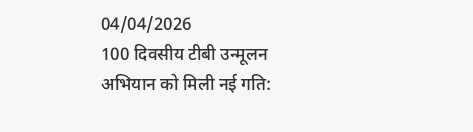04/04/2026
100 दिवसीय टीबी उन्मूलन अभियान को मिली नई गति: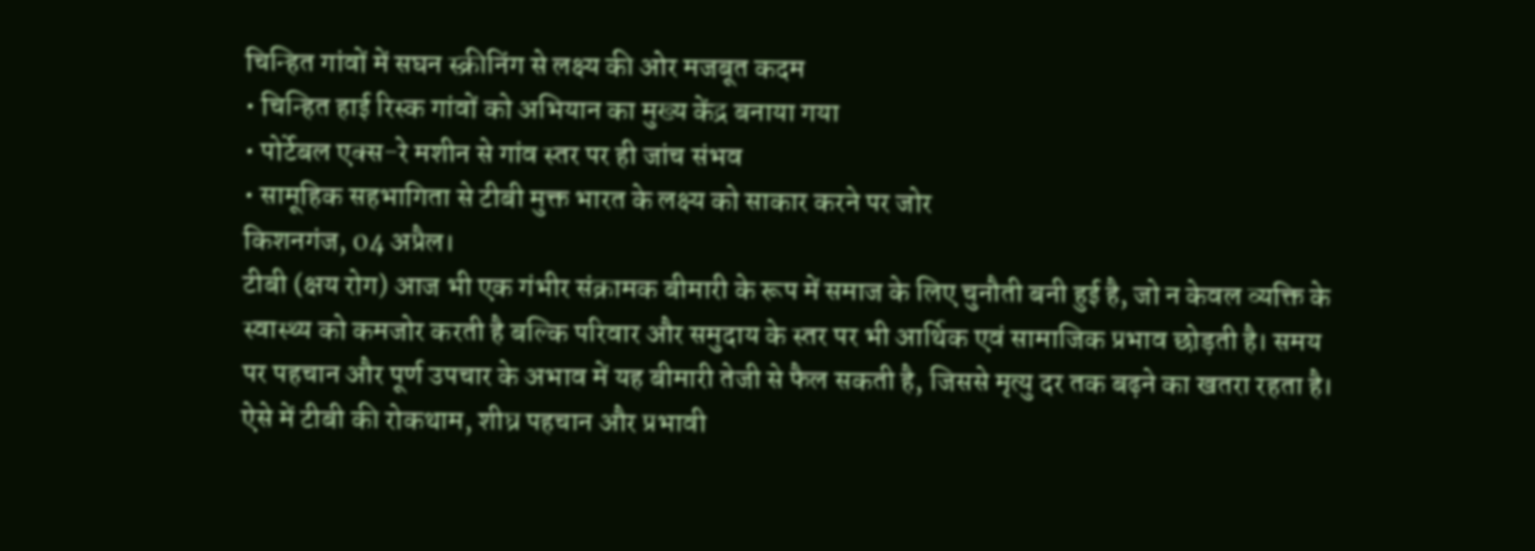चिन्हित गांवों में सघन स्क्रीनिंग से लक्ष्य की ओर मजबूत कदम
• चिन्हित हाई रिस्क गांवों को अभियान का मुख्य केंद्र बनाया गया
• पोर्टेबल एक्स-रे मशीन से गांव स्तर पर ही जांच संभव
• सामूहिक सहभागिता से टीबी मुक्त भारत के लक्ष्य को साकार करने पर जोर
किशनगंज, 04 अप्रैल।
टीबी (क्षय रोग) आज भी एक गंभीर संक्रामक बीमारी के रूप में समाज के लिए चुनौती बनी हुई है, जो न केवल व्यक्ति के स्वास्थ्य को कमजोर करती है बल्कि परिवार और समुदाय के स्तर पर भी आर्थिक एवं सामाजिक प्रभाव छोड़ती है। समय पर पहचान और पूर्ण उपचार के अभाव में यह बीमारी तेजी से फैल सकती है, जिससे मृत्यु दर तक बढ़ने का खतरा रहता है। ऐसे में टीबी की रोकथाम, शीघ्र पहचान और प्रभावी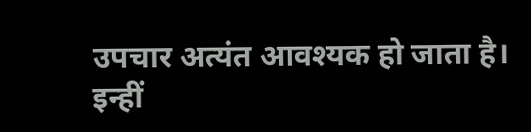उपचार अत्यंत आवश्यक हो जाता है। इन्हीं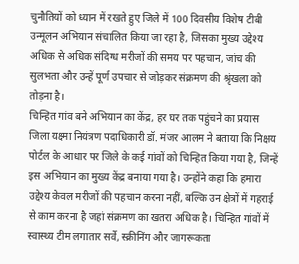चुनौतियों को ध्यान में रखते हुए जिले में 100 दिवसीय विशेष टीबी उन्मूलन अभियान संचालित किया जा रहा है, जिसका मुख्य उद्देश्य अधिक से अधिक संदिग्ध मरीजों की समय पर पहचान, जांच की सुलभता और उन्हें पूर्ण उपचार से जोड़कर संक्रमण की श्रृंखला को तोड़ना है।
चिन्हित गांव बने अभियान का केंद्र, हर घर तक पहुंचने का प्रयास
जिला यक्ष्मा नियंत्रण पदाधिकारी डॉ. मंजर आलम ने बताया कि निक्षय पोर्टल के आधार पर जिले के कई गांवों को चिन्हित किया गया है, जिन्हें इस अभियान का मुख्य केंद्र बनाया गया है। उन्होंने कहा कि हमारा उद्देश्य केवल मरीजों की पहचान करना नहीं, बल्कि उन क्षेत्रों में गहराई से काम करना है जहां संक्रमण का खतरा अधिक है। चिन्हित गांवों में स्वास्थ्य टीम लगातार सर्वे, स्क्रीनिंग और जागरूकता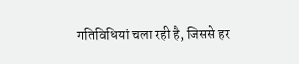गतिविधियां चला रही है, जिससे हर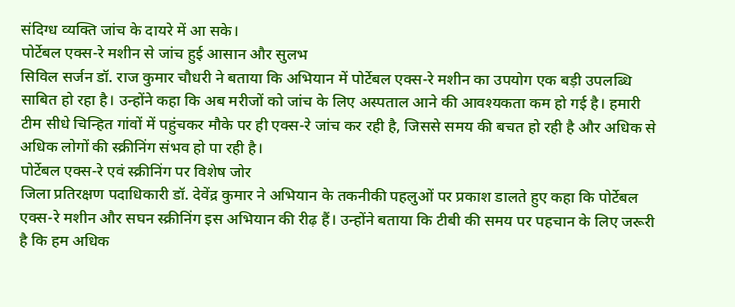संदिग्ध व्यक्ति जांच के दायरे में आ सके।
पोर्टेबल एक्स-रे मशीन से जांच हुई आसान और सुलभ
सिविल सर्जन डॉ. राज कुमार चौधरी ने बताया कि अभियान में पोर्टेबल एक्स-रे मशीन का उपयोग एक बड़ी उपलब्धि साबित हो रहा है। उन्होंने कहा कि अब मरीजों को जांच के लिए अस्पताल आने की आवश्यकता कम हो गई है। हमारी टीम सीधे चिन्हित गांवों में पहुंचकर मौके पर ही एक्स-रे जांच कर रही है, जिससे समय की बचत हो रही है और अधिक से अधिक लोगों की स्क्रीनिंग संभव हो पा रही है।
पोर्टेबल एक्स-रे एवं स्क्रीनिंग पर विशेष जोर
जिला प्रतिरक्षण पदाधिकारी डॉ. देवेंद्र कुमार ने अभियान के तकनीकी पहलुओं पर प्रकाश डालते हुए कहा कि पोर्टेबल एक्स-रे मशीन और सघन स्क्रीनिंग इस अभियान की रीढ़ हैं। उन्होंने बताया कि टीबी की समय पर पहचान के लिए जरूरी है कि हम अधिक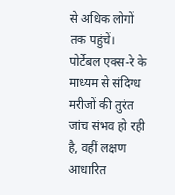से अधिक लोगों तक पहुंचें। पोर्टेबल एक्स-रे के माध्यम से संदिग्ध मरीजों की तुरंत जांच संभव हो रही है, वहीं लक्षण आधारित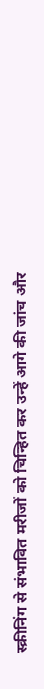स्क्रीनिंग से संभावित मरीजों को चिन्हित कर उन्हें आगे की जांच और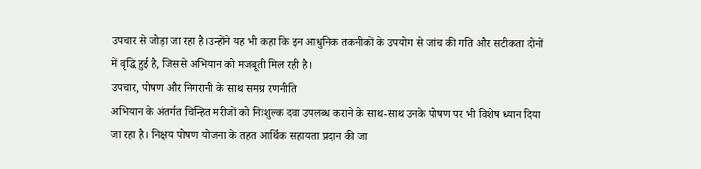उपचार से जोड़ा जा रहा है।उन्होंने यह भी कहा कि इन आधुनिक तकनीकों के उपयोग से जांच की गति और सटीकता दोनों में वृद्धि हुई है, जिससे अभियान को मजबूती मिल रही है।
उपचार, पोषण और निगरानी के साथ समग्र रणनीति
अभियान के अंतर्गत चिन्हित मरीजों को निःशुल्क दवा उपलब्ध कराने के साथ-साथ उनके पोषण पर भी विशेष ध्यान दिया जा रहा है। निक्षय पोषण योजना के तहत आर्थिक सहायता प्रदान की जा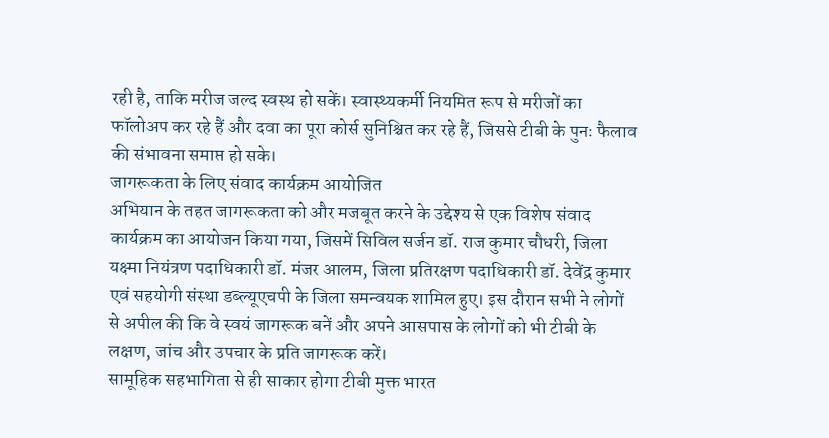रही है, ताकि मरीज जल्द स्वस्थ हो सकें। स्वास्थ्यकर्मी नियमित रूप से मरीजों का फॉलोअप कर रहे हैं और दवा का पूरा कोर्स सुनिश्चित कर रहे हैं, जिससे टीबी के पुनः फैलाव की संभावना समाप्त हो सके।
जागरूकता के लिए संवाद कार्यक्रम आयोजित
अभियान के तहत जागरूकता को और मजबूत करने के उद्देश्य से एक विशेष संवाद कार्यक्रम का आयोजन किया गया, जिसमें सिविल सर्जन डॉ. राज कुमार चौधरी, जिला यक्ष्मा नियंत्रण पदाधिकारी डॉ. मंजर आलम, जिला प्रतिरक्षण पदाधिकारी डॉ. देवेंद्र कुमार एवं सहयोगी संस्था डब्ल्यूएचपी के जिला समन्वयक शामिल हुए। इस दौरान सभी ने लोगों से अपील की कि वे स्वयं जागरूक बनें और अपने आसपास के लोगों को भी टीबी के लक्षण, जांच और उपचार के प्रति जागरूक करें।
सामूहिक सहभागिता से ही साकार होगा टीबी मुक्त भारत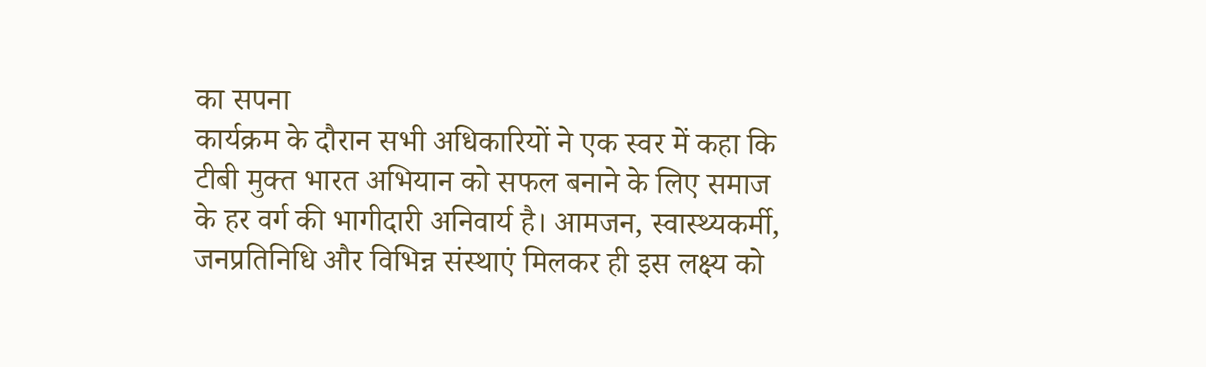का सपना
कार्यक्रम के दौरान सभी अधिकारियों ने एक स्वर में कहा कि टीबी मुक्त भारत अभियान को सफल बनाने के लिए समाज के हर वर्ग की भागीदारी अनिवार्य है। आमजन, स्वास्थ्यकर्मी, जनप्रतिनिधि और विभिन्न संस्थाएं मिलकर ही इस लक्ष्य को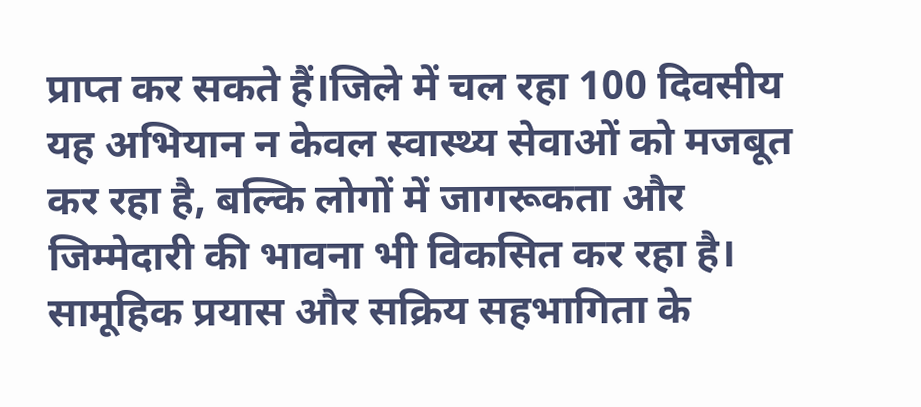प्राप्त कर सकते हैं।जिले में चल रहा 100 दिवसीय यह अभियान न केवल स्वास्थ्य सेवाओं को मजबूत कर रहा है, बल्कि लोगों में जागरूकता और जिम्मेदारी की भावना भी विकसित कर रहा है। सामूहिक प्रयास और सक्रिय सहभागिता के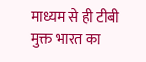माध्यम से ही टीबी मुक्त भारत का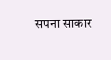सपना साकार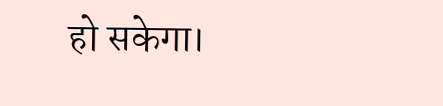हो सकेगा।